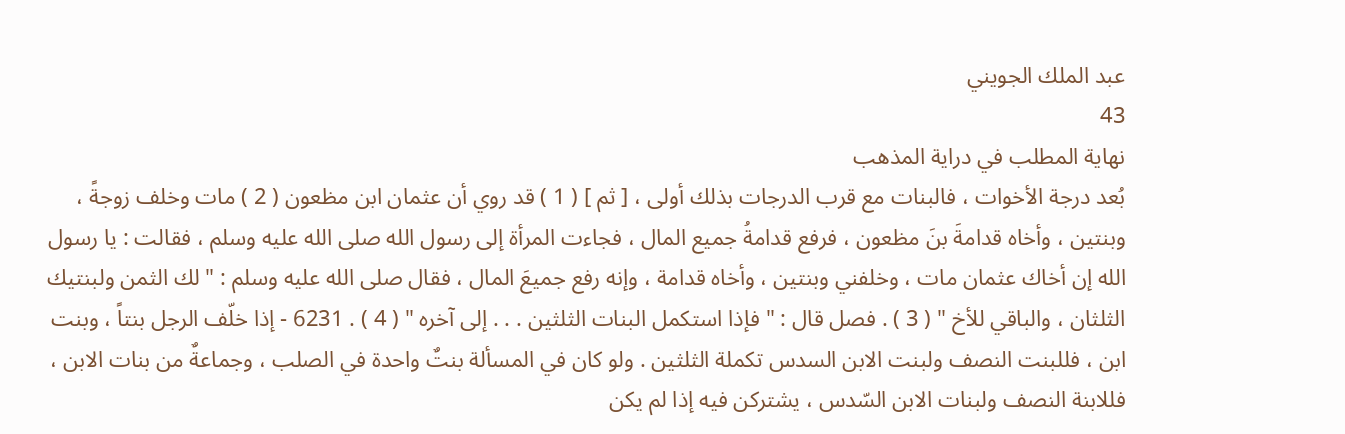عبد الملك الجويني
43
نهاية المطلب في دراية المذهب
بُعد درجة الأخوات ، فالبنات مع قرب الدرجات بذلك أولى ، [ ثم ] ( 1 ) قد روي أن عثمان ابن مظعون ( 2 ) مات وخلف زوجةً ، وبنتين ، وأخاه قدامةَ بنَ مظعون ، فرفع قدامةُ جميع المال ، فجاءت المرأة إلى رسول الله صلى الله عليه وسلم ، فقالت : يا رسول الله إن أخاك عثمان مات ، وخلفني وبنتين ، وأخاه قدامة ، وإنه رفع جميعَ المال ، فقال صلى الله عليه وسلم : " لك الثمن ولبنتيك الثلثان ، والباقي للأخ " ( 3 ) . فصل قال : " فإذا استكمل البنات الثلثين . . . إلى آخره " ( 4 ) . 6231 - إذا خلّف الرجل بنتاً ، وبنت ابن ، فللبنت النصف ولبنت الابن السدس تكملة الثلثين . ولو كان في المسألة بنتٌ واحدة في الصلب ، وجماعةٌ من بنات الابن ، فللابنة النصف ولبنات الابن السّدس ، يشتركن فيه إذا لم يكن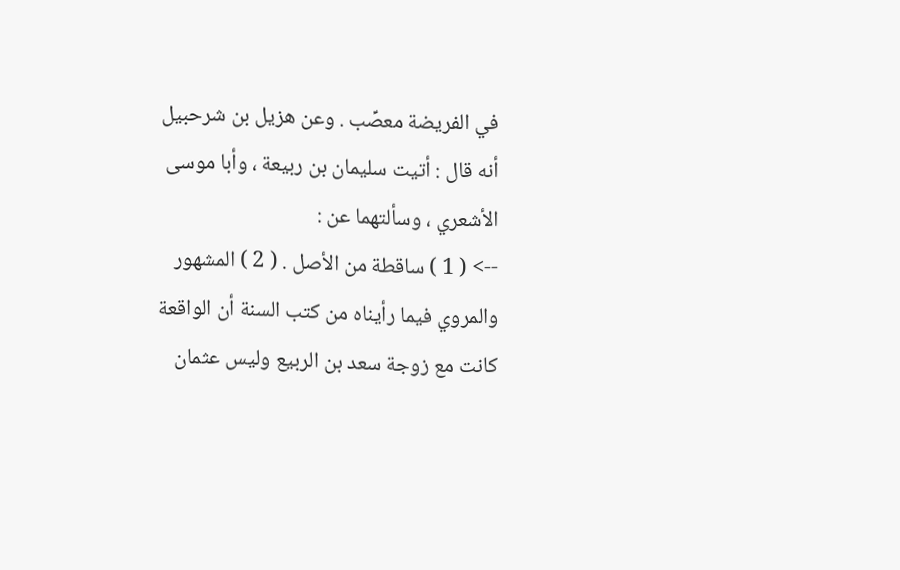في الفريضة معصِّب . وعن هزيل بن شرحبيل أنه قال : أتيت سليمان بن ربيعة ، وأبا موسى الأشعري ، وسألتهما عن :
--> ( 1 ) ساقطة من الأصل . ( 2 ) المشهور والمروي فيما رأيناه من كتب السنة أن الواقعة كانت مع زوجة سعد بن الربيع وليس عثمان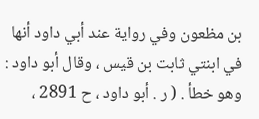بن مظعون وفي رواية عند أبي داود أنها في ابنتي ثابت بن قيس ، وقال أبو داود : وهو خطأ . ( ر . أبو داود ، ح 2891 ،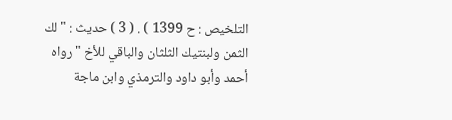التلخيص : ح 1399 ) . ( 3 ) حديث : " لك الثمن ولبنتيك الثلثان والباقي للأخ " رواه أحمد وأبو داود والترمذي وابن ماجة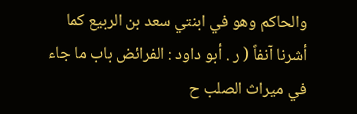والحاكم وهو في ابنتي سعد بن الربيع كما أشرنا آنفاً ( ر . أبو داود : الفرائض باب ما جاء في ميراث الصلب ح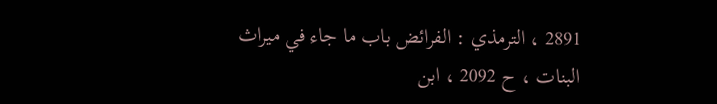2891 ، الترمذي : الفرائض باب ما جاء في ميراث البنات ، ح 2092 ، ابن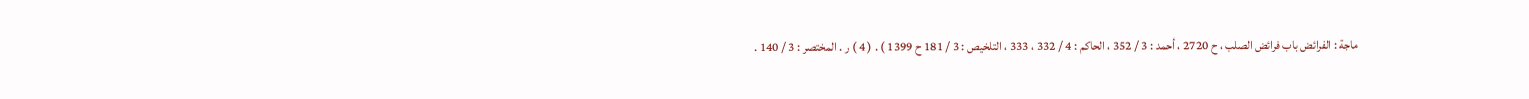ماجة : الفرائض باب فرائض الصلب ، ح 2720 ، أحمد : 3 / 352 ، الحاكم : 4 / 332 ، 333 ، التلخيص : 3 / 181 ح 1399 ) . ( 4 ) ر . المختصر : 3 / 140 .